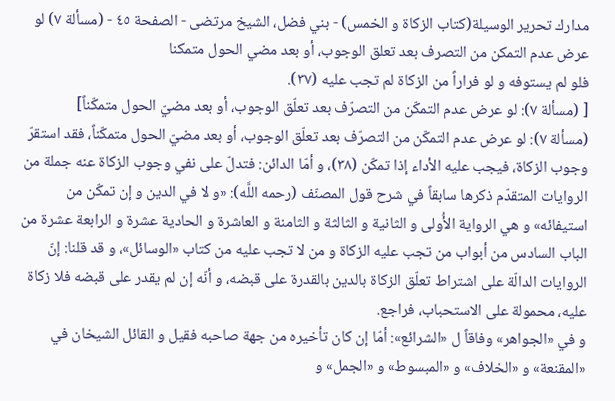مدارك تحرير الوسيلة(كتاب الزكاة و الخمس) - بني فضل، الشيخ مرتضى - الصفحة ٤٥ - (مسألة ٧) لو عرض عدم التمكن من التصرف بعد تعلق الوجوب، أو بعد مضي الحول متمكنا
فلو لم يستوفه و لو فراراً من الزكاة لم تجب عليه (٣٧).
[ (مسألة ٧): لو عرض عدم التمكّن من التصرّف بعد تعلّق الوجوب، أو بعد مضيّ الحول متمكّناً]
(مسألة ٧): لو عرض عدم التمكّن من التصرّف بعد تعلّق الوجوب، أو بعد مضيّ الحول متمكّناً، فقد استقرّ وجوب الزكاة، فيجب عليه الأداء إذا تمكّن (٣٨)، و أمّا الدائن: فتدلّ على نفي وجوب الزكاة عنه جملة من الروايات المتقدّم ذكرها سابقاً في شرح قول المصنّف (رحمه اللَّه): «و لا في الدين و إن تمكّن من استيفائه» و هي الرواية الأُولى و الثانية و الثالثة و الثامنة و العاشرة و الحادية عشرة و الرابعة عشرة من الباب السادس من أبواب من تجب عليه الزكاة و من لا تجب عليه من كتاب «الوسائل»، و قد قلنا: إنّ الروايات الدالّة على اشتراط تعلّق الزكاة بالدين بالقدرة على قبضه، و أنّه إن لم يقدر على قبضه فلا زكاة عليه، محمولة على الاستحباب، فراجع.
و في «الجواهر» وفاقاً ل «الشرائع»: أمّا إن كان تأخيره من جهة صاحبه فقيل و القائل الشيخان في «المقنعة» و «الخلاف» و «المبسوط» و «الجمل» و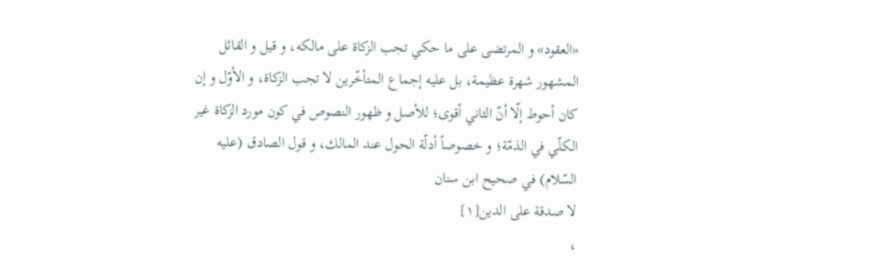«العقود» و المرتضى على ما حكي تجب الزكاة على مالكه، و قيل و القائل المشهور شهرة عظيمة، بل عليه إجماع المتأخّرين لا تجب الزكاة، و الأوّل و إن كان أحوط إلّا أنّ الثاني أقوى؛ للأصل و ظهور النصوص في كون مورد الزكاة غير الكلّي في الذمّة؛ و خصوصاً أدلّة الحول عند المالك، و قول الصادق (عليه السّلام) في صحيح ابن سنان
لا صدقة على الدين[١]
،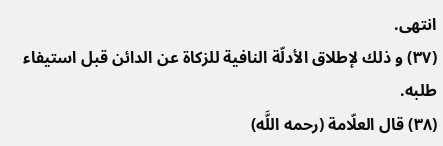انتهى.
(٣٧) و ذلك لإطلاق الأدلّة النافية للزكاة عن الدائن قبل استيفاء طلبه.
(٣٨) قال العلّامة (رحمه اللَّه)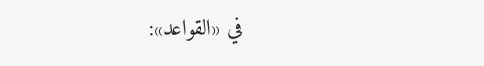في «القواعد»: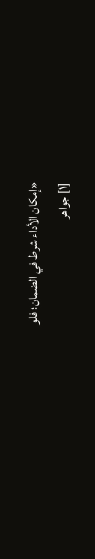«إمكان الأداء شرط في الضمان؛ فلو
[١] جواهر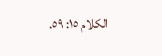الكلام ١٥: ٥٩.